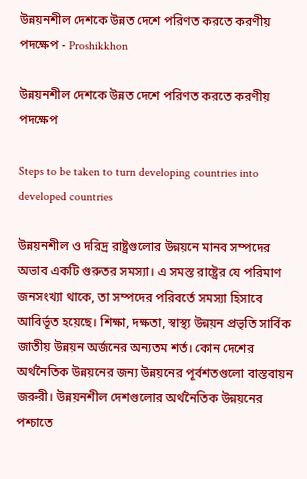উন্নয়নশীল দেশকে উন্নত দেশে পরিণত করতে করণীয় পদক্ষেপ - Proshikkhon

উন্নয়নশীল দেশকে উন্নত দেশে পরিণত করতে করণীয় পদক্ষেপ

Steps to be taken to turn developing countries into developed countries

উন্নয়নশীল ও দরিদ্র রাষ্ট্রগুলোর উন্নয়নে মানব সম্পদের অভাব একটি গুরুতর সমস্যা। এ সমস্ত রাষ্ট্রের যে পরিমাণ জনসংখ্যা থাকে, তা সম্পদের পরিবর্তে সমস্যা হিসাবে আবির্ভূত হয়েছে। শিক্ষা, দক্ষতা, স্বাস্থ্য উন্নয়ন প্রভৃতি সার্বিক জাতীয় উন্নয়ন অর্জনের অন্যতম শর্ত। কোন দেশের অর্থনৈতিক উন্নয়নের জন্য উন্নয়নের পূর্বশতগুলো বাস্তবায়ন জরুরী। উন্নয়নশীল দেশগুলোর অর্থনৈতিক উন্নয়নের পশ্চাতে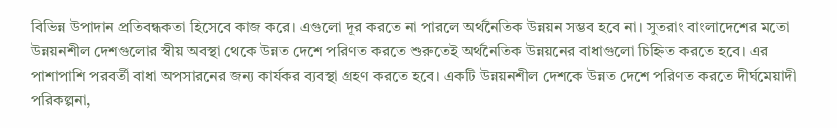বিভিন্ন উপাদান প্রতিবন্ধকতা হিসেবে কাজ করে। এগুলো দূর করতে না পারলে অর্থনৈতিক উন্নয়ন সম্ভব হবে না। সুতরাং বাংলাদেশের মতো উন্নয়নশীল দেশগুলোর স্বীয় অবস্থা থেকে উন্নত দেশে পরিণত করতে শুরুতেই অর্থনৈতিক উন্নয়নের বাধাগুলো চিহ্নিত করতে হবে। এর পাশাপাশি পরবর্তী বাধা অপসারনের জন্য কার্যকর ব্যবস্থা গ্রহণ করতে হবে। একটি উন্নয়নশীল দেশকে উন্নত দেশে পরিণত করতে দীর্ঘমেয়াদী পরিকল্পনা,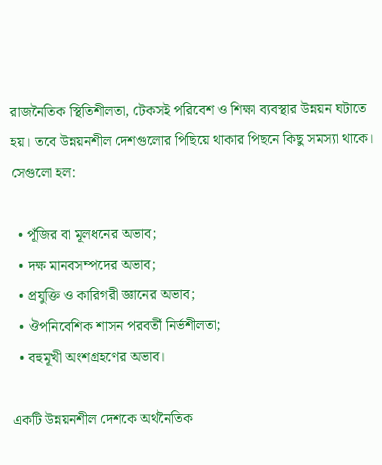রাজনৈতিক স্থিতিশীলতা, টেকসই পরিবেশ ও শিক্ষা ব্যবস্থার উন্নয়ন ঘটাতে হয়। তবে উন্নয়নশীল দেশগুলোর পিছিয়ে থাকার পিছনে কিছু সমস্যা থাকে। সেগুলো হল:

  • পূঁজির বা মূলধনের অভাব;
  • দক্ষ মানবসম্পদের অভাব;
  • প্রযুক্তি ও কারিগরী জ্ঞানের অভাব;
  • ঔপনিবেশিক শাসন পরবর্তী নির্ভশীলতা;
  • বহুমূখী অংশগ্রহণের অভাব।

একটি উন্নয়নশীল দেশকে অর্থনৈতিক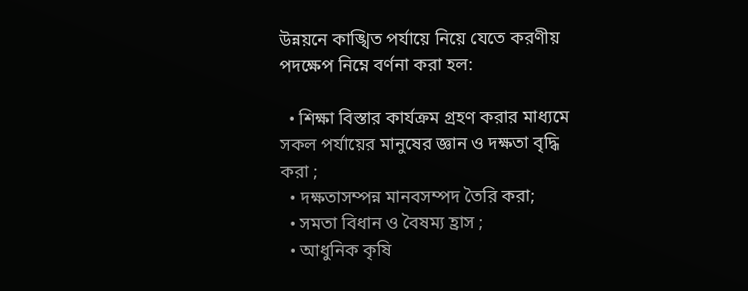উন্নয়নে কাঙ্খিত পর্যায়ে নিয়ে যেতে করণীয় পদক্ষেপ নিম্নে বর্ণনা করা হল:

  • শিক্ষা বিস্তার কার্যক্রম গ্রহণ করার মাধ্যমে সকল পর্যায়ের মানুষের জ্ঞান ও দক্ষতা বৃদ্ধি করা ;
  • দক্ষতাসম্পন্ন মানবসম্পদ তৈরি করা;
  • সমতা বিধান ও বৈষম্য হ্রাস ;
  • আধুনিক কৃষি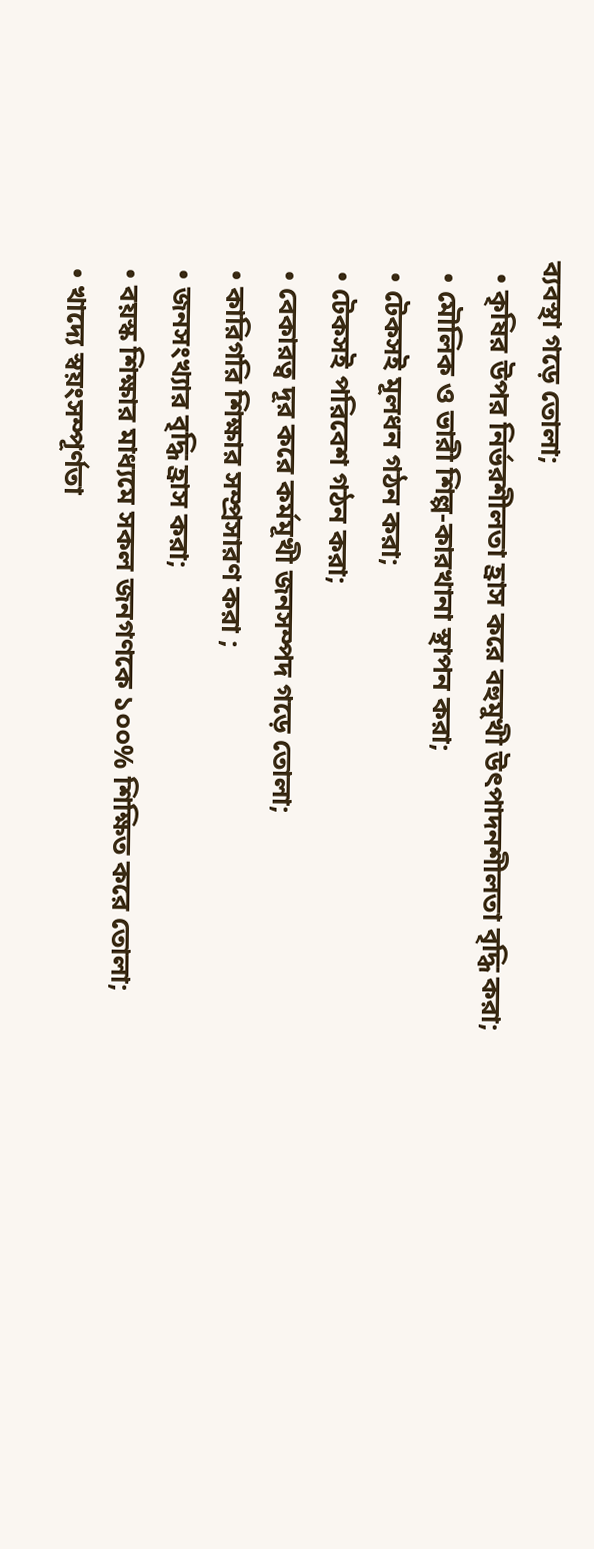ব্যবস্থা গড়ে তোলা;
  • কৃষির উপর নির্ভরশীলতা হ্রাস করে বহুমুখী উৎপাদনশীলতা বৃদ্ধি করা;
  • মৌলিক ও ভারী শিল্প-কারখানা স্থাপন করা;
  • টেকসই মূলধন গঠন করা;
  • টেকসই পরিবেশ গঠন করা;
  • বেকারত্ব দূর করে কর্মমূখী জনসম্পদ গড়ে তোলা;
  • কারিগরি শিক্ষার সম্প্রসারণ করা ;
  • জনসংখ্যার বৃদ্ধি হ্রাস করা;
  • বয়স্ক শিক্ষার মাধ্যমে সকল জনগণকে ১০০% শিক্ষিত করে তোলা;
  • খাদ্যে স্বয়ংসম্পূর্ণতা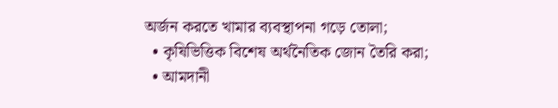অর্জন করতে খামার ব্যবস্থাপনা গড়ে তোলা;
  • কৃষিভিত্তিক বিশেষ অর্থনৈতিক জোন তৈরি করা;
  • আমদানী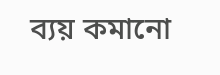ব্যয় কমানো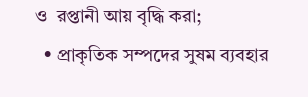ও  রপ্তানী আয় বৃদ্ধি করা;
  • প্রাকৃতিক সম্পদের সুষম ব্যবহার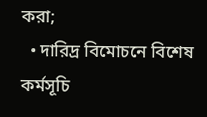করা;
  • দারিদ্র বিমোচনে বিশেষ কর্মসূচি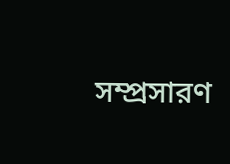সম্প্রসারণ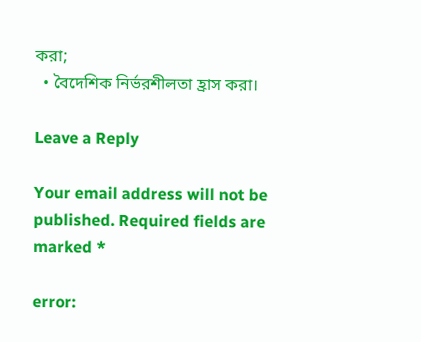করা;
  • বৈদেশিক নির্ভরশীলতা হ্রাস করা।

Leave a Reply

Your email address will not be published. Required fields are marked *

error: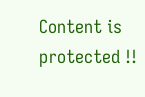Content is protected !!